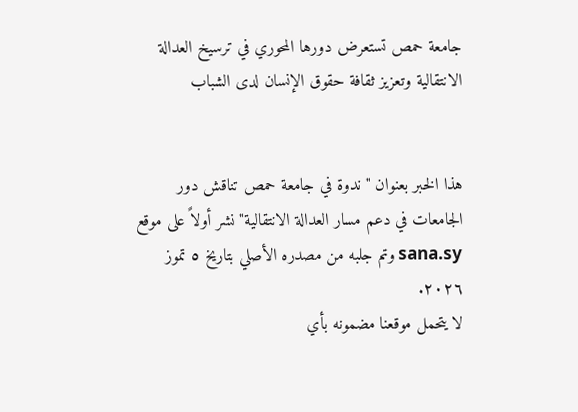جامعة حمص تستعرض دورها المحوري في ترسيخ العدالة الانتقالية وتعزيز ثقافة حقوق الإنسان لدى الشباب


هذا الخبر بعنوان "ندوة في جامعة حمص تناقش دور الجامعات في دعم مسار العدالة الانتقالية" نشر أولاً على موقع sana.sy وتم جلبه من مصدره الأصلي بتاريخ ٥ تموز ٢٠٢٦.
لا يتحمل موقعنا مضمونه بأي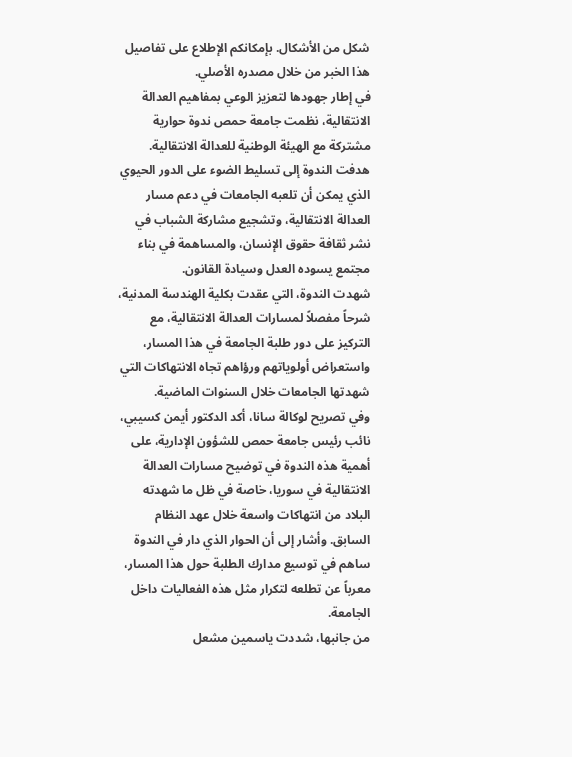شكل من الأشكال. بإمكانكم الإطلاع على تفاصيل هذا الخبر من خلال مصدره الأصلي.
في إطار جهودها لتعزيز الوعي بمفاهيم العدالة الانتقالية، نظمت جامعة حمص ندوة حوارية مشتركة مع الهيئة الوطنية للعدالة الانتقالية. هدفت الندوة إلى تسليط الضوء على الدور الحيوي الذي يمكن أن تلعبه الجامعات في دعم مسار العدالة الانتقالية، وتشجيع مشاركة الشباب في نشر ثقافة حقوق الإنسان، والمساهمة في بناء مجتمع يسوده العدل وسيادة القانون.
شهدت الندوة، التي عقدت بكلية الهندسة المدنية، شرحاً مفصلاً لمسارات العدالة الانتقالية، مع التركيز على دور طلبة الجامعة في هذا المسار، واستعراض أولوياتهم ورؤاهم تجاه الانتهاكات التي شهدتها الجامعات خلال السنوات الماضية.
وفي تصريح لوكالة سانا، أكد الدكتور أيمن كسيبي، نائب رئيس جامعة حمص للشؤون الإدارية، على أهمية هذه الندوة في توضيح مسارات العدالة الانتقالية في سوريا، خاصة في ظل ما شهدته البلاد من انتهاكات واسعة خلال عهد النظام السابق. وأشار إلى أن الحوار الذي دار في الندوة ساهم في توسيع مدارك الطلبة حول هذا المسار، معرباً عن تطلعه لتكرار مثل هذه الفعاليات داخل الجامعة.
من جانبها، شددت ياسمين مشعل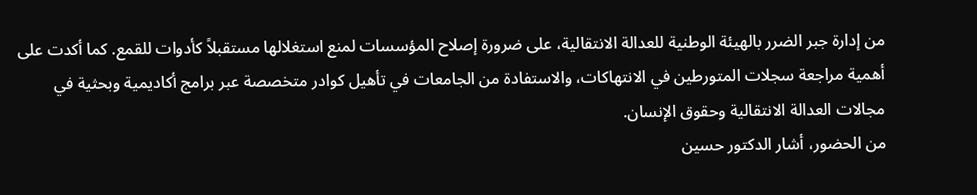من إدارة جبر الضرر بالهيئة الوطنية للعدالة الانتقالية، على ضرورة إصلاح المؤسسات لمنع استغلالها مستقبلاً كأدوات للقمع. كما أكدت على أهمية مراجعة سجلات المتورطين في الانتهاكات، والاستفادة من الجامعات في تأهيل كوادر متخصصة عبر برامج أكاديمية وبحثية في مجالات العدالة الانتقالية وحقوق الإنسان.
من الحضور، أشار الدكتور حسين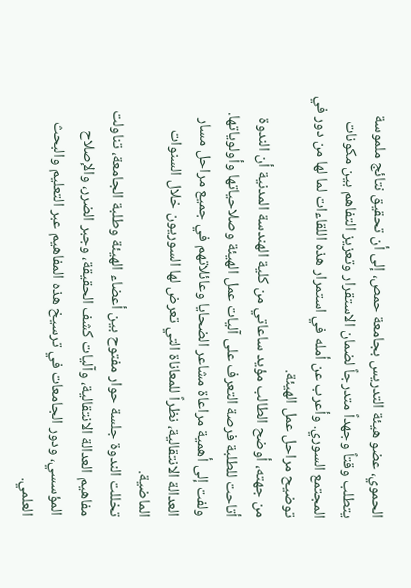الحموي، عضو هيئة التدريس بجامعة حمص، إلى أن تحقيق نتائج ملموسة يتطلب وقتاً وجهداً متدرجاً لضمان الاستقرار وتعزيز التفاهم بين مكونات المجتمع السوري. وأعرب عن أمله في استمرار هذه اللقاءات لما لها من دور في توضيح مراحل عمل الهيئة.
من جهته، أوضح الطالب مؤيد ساعاتي من كلية الهندسة المدنية أن الندوة أتاحت للطلبة فرصة التعرف على آليات عمل الهيئة وصلاحياتها وأولوياتها. ولفت إلى أهمية مراعاة مشاعر الضحايا وعائلاتهم في جميع مراحل مسار العدالة الانتقالية، نظراً للمعاناة التي تعرض لها السوريون خلال السنوات الماضية.
تخللت الندوة جلسة حوار مفتوح بين أعضاء الهيئة وطلبة الجامعة، تناولت مفاهيم العدالة الانتقالية، وآليات كشف الحقيقة، وجبر الضرر، والإصلاح المؤسسي، ودور الجامعات في ترسيخ هذه المفاهيم عبر التعليم والبحث العلمي.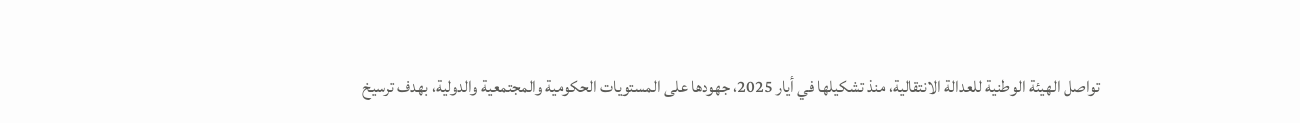تواصل الهيئة الوطنية للعدالة الانتقالية، منذ تشكيلها في أيار 2025، جهودها على المستويات الحكومية والمجتمعية والدولية، بهدف ترسيخ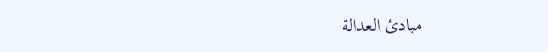مبادئ العدالة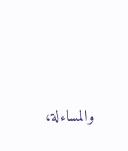والمساءلة،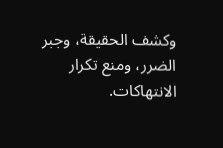وكشف الحقيقة، وجبر الضرر، ومنع تكرار الانتهاكات.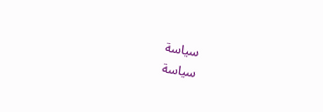سياسة
سياسة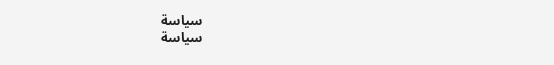سياسة
سياسة